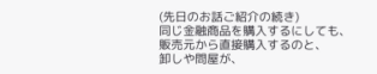(先日のお話ご紹介の続き)
同じ金融商品を購入するにしても、
販売元から直接購入するのと、
卸しや問屋が、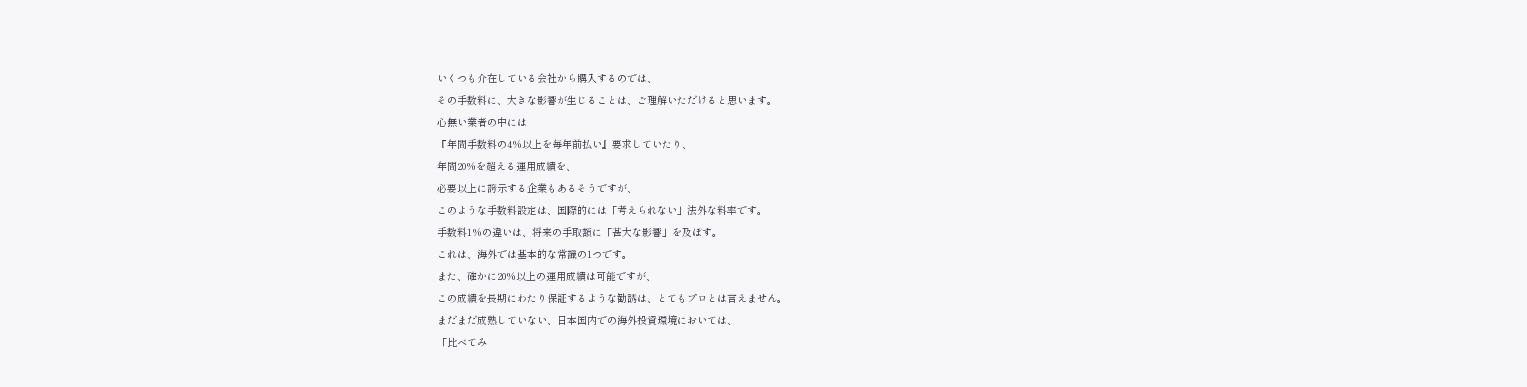いくつも介在している会社から購入するのでは、
その手数料に、大きな影響が生じることは、ご理解いただけると思います。
心無い業者の中には
『年間手数料の4%以上を毎年前払い』要求していたり、
年間20%を超える運用成績を、
必要以上に誇示する企業もあるそうですが、
このような手数料設定は、国際的には「考えられない」法外な料率です。
手数料1%の違いは、将来の手取額に「甚大な影響」を及ぼす。
これは、海外では基本的な常識の1つです。
また、確かに20%以上の運用成績は可能ですが、
この成績を長期にわたり保証するような勧誘は、とてもプロとは言えません。
まだまだ成熟していない、日本国内での海外投資環境においては、
「比べてみ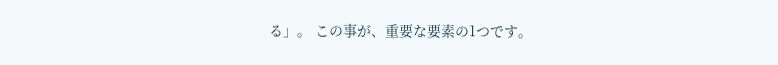る」。 この事が、重要な要素の1つです。